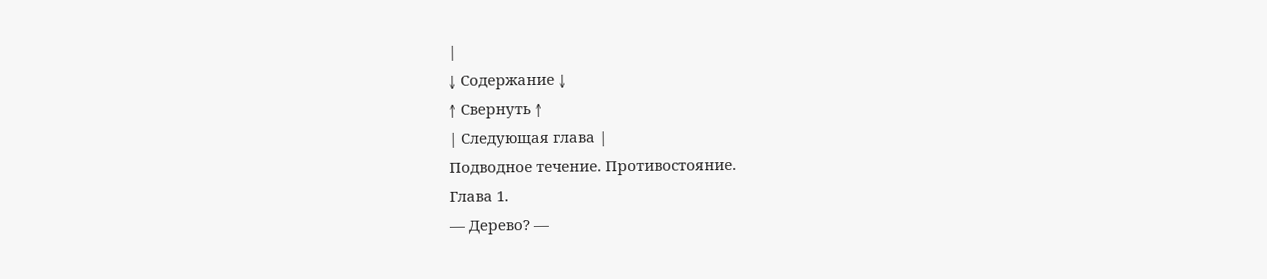|
↓ Содержание ↓
↑ Свернуть ↑
| Следующая глава |
Подводное течение. Противостояние.
Глава 1.
— Дерево? —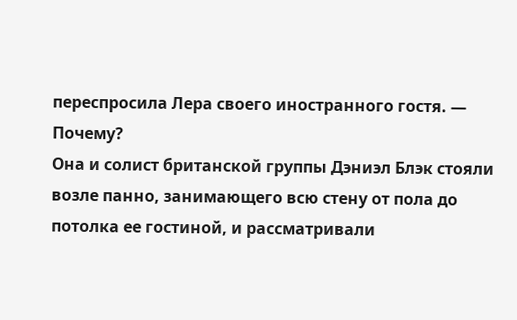переспросила Лера своего иностранного гостя. — Почему?
Она и солист британской группы Дэниэл Блэк стояли возле панно, занимающего всю стену от пола до потолка ее гостиной, и рассматривали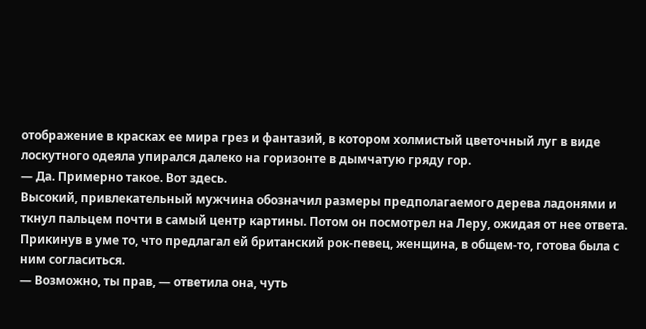отображение в красках ее мира грез и фантазий, в котором холмистый цветочный луг в виде лоскутного одеяла упирался далеко на горизонте в дымчатую гряду гор.
— Да. Примерно такое. Вот здесь.
Высокий, привлекательный мужчина обозначил размеры предполагаемого дерева ладонями и ткнул пальцем почти в самый центр картины. Потом он посмотрел на Леру, ожидая от нее ответа.
Прикинув в уме то, что предлагал ей британский рок-певец, женщина, в общем-то, готова была с ним согласиться.
— Возможно, ты прав, — ответила она, чуть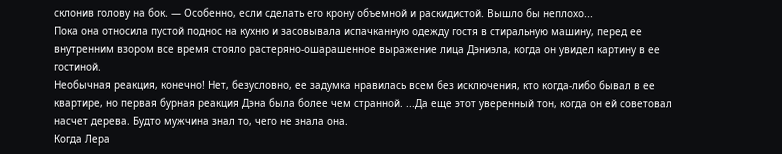склонив голову на бок. — Особенно, если сделать его крону объемной и раскидистой. Вышло бы неплохо...
Пока она относила пустой поднос на кухню и засовывала испачканную одежду гостя в стиральную машину, перед ее внутренним взором все время стояло растеряно-ошарашенное выражение лица Дэниэла, когда он увидел картину в ее гостиной.
Необычная реакция, конечно! Нет, безусловно, ее задумка нравилась всем без исключения, кто когда-либо бывал в ее квартире, но первая бурная реакция Дэна была более чем странной. ...Да еще этот уверенный тон, когда он ей советовал насчет дерева. Будто мужчина знал то, чего не знала она.
Когда Лера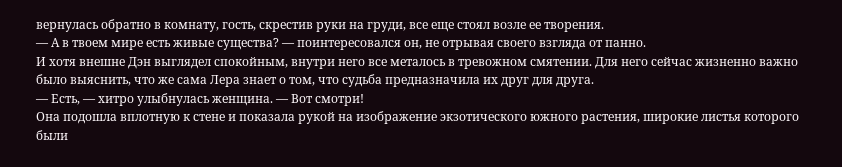вернулась обратно в комнату, гость, скрестив руки на груди, все еще стоял возле ее творения.
— А в твоем мире есть живые существа? — поинтересовался он, не отрывая своего взгляда от панно.
И хотя внешне Дэн выглядел спокойным, внутри него все металось в тревожном смятении. Для него сейчас жизненно важно было выяснить, что же сама Лера знает о том, что судьба предназначила их друг для друга.
— Есть, — хитро улыбнулась женщина. — Вот смотри!
Она подошла вплотную к стене и показала рукой на изображение экзотического южного растения, широкие листья которого были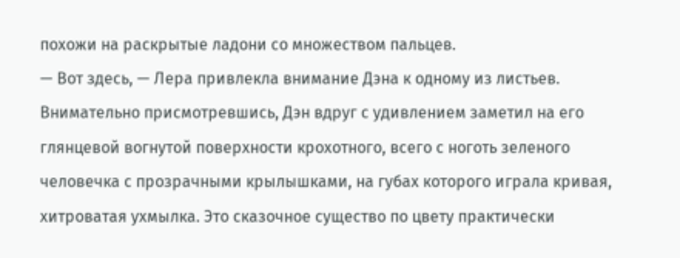похожи на раскрытые ладони со множеством пальцев.
— Вот здесь, — Лера привлекла внимание Дэна к одному из листьев.
Внимательно присмотревшись, Дэн вдруг с удивлением заметил на его глянцевой вогнутой поверхности крохотного, всего с ноготь зеленого человечка с прозрачными крылышками, на губах которого играла кривая, хитроватая ухмылка. Это сказочное существо по цвету практически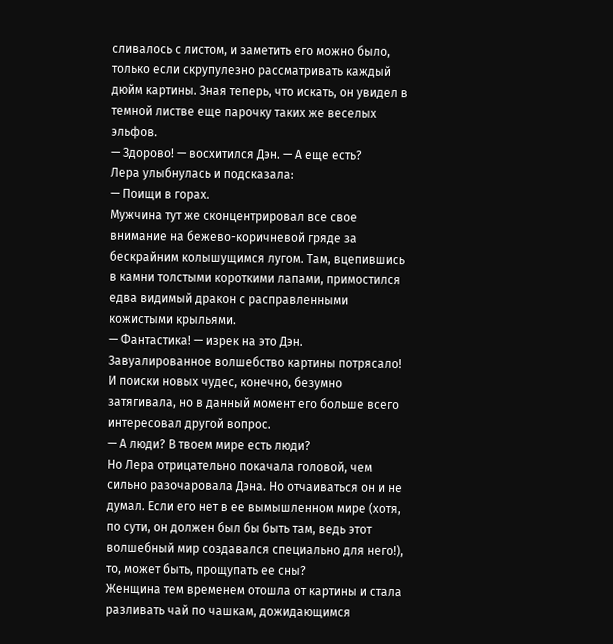сливалось с листом, и заметить его можно было, только если скрупулезно рассматривать каждый дюйм картины. Зная теперь, что искать, он увидел в темной листве еще парочку таких же веселых эльфов.
— Здорово! — восхитился Дэн. — А еще есть?
Лера улыбнулась и подсказала:
— Поищи в горах.
Мужчина тут же сконцентрировал все свое внимание на бежево-коричневой гряде за бескрайним колышущимся лугом. Там, вцепившись в камни толстыми короткими лапами, примостился едва видимый дракон с расправленными кожистыми крыльями.
— Фантастика! — изрек на это Дэн.
Завуалированное волшебство картины потрясало! И поиски новых чудес, конечно, безумно затягивала, но в данный момент его больше всего интересовал другой вопрос.
— А люди? В твоем мире есть люди?
Но Лера отрицательно покачала головой, чем сильно разочаровала Дэна. Но отчаиваться он и не думал. Если его нет в ее вымышленном мире (хотя, по сути, он должен был бы быть там, ведь этот волшебный мир создавался специально для него!), то, может быть, прощупать ее сны?
Женщина тем временем отошла от картины и стала разливать чай по чашкам, дожидающимся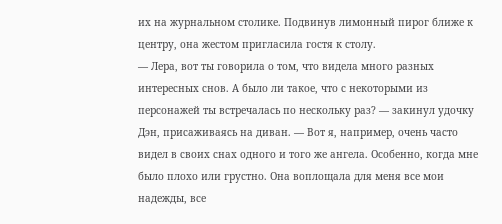их на журнальном столике. Подвинув лимонный пирог ближе к центру, она жестом пригласила гостя к столу.
— Лера, вот ты говорила о том, что видела много разных интересных снов. А было ли такое, что с некоторыми из персонажей ты встречалась по нескольку раз? — закинул удочку Дэн, присаживаясь на диван. — Вот я, например, очень часто видел в своих снах одного и того же ангела. Особенно, когда мне было плохо или грустно. Она воплощала для меня все мои надежды, все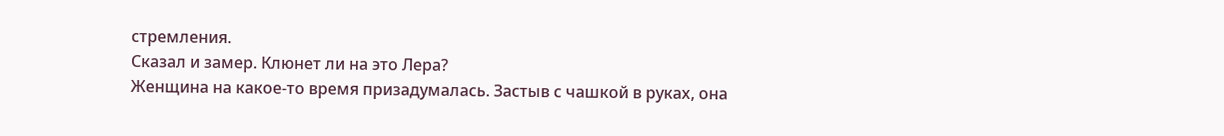стремления.
Сказал и замер. Клюнет ли на это Лера?
Женщина на какое-то время призадумалась. Застыв с чашкой в руках, она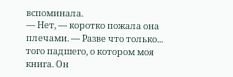вспоминала.
— Нет, — коротко пожала она плечами. — Разве что только... того падшего, о котором моя книга. Он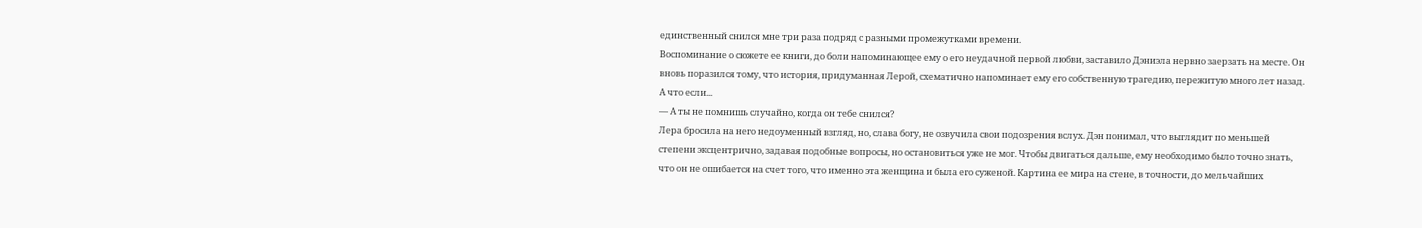единственный снился мне три раза подряд с разными промежутками времени.
Воспоминание о сюжете ее книги, до боли напоминающее ему о его неудачной первой любви, заставило Дэниэла нервно заерзать на месте. Он вновь поразился тому, что история, придуманная Лерой, схематично напоминает ему его собственную трагедию, пережитую много лет назад.
А что если...
— А ты не помнишь случайно, когда он тебе снился?
Лера бросила на него недоуменный взгляд, но, слава богу, не озвучила свои подозрения вслух. Дэн понимал, что выглядит по меньшей степени эксцентрично, задавая подобные вопросы, но остановиться уже не мог. Чтобы двигаться дальше, ему необходимо было точно знать, что он не ошибается на счет того, что именно эта женщина и была его суженой. Картина ее мира на стене, в точности, до мельчайших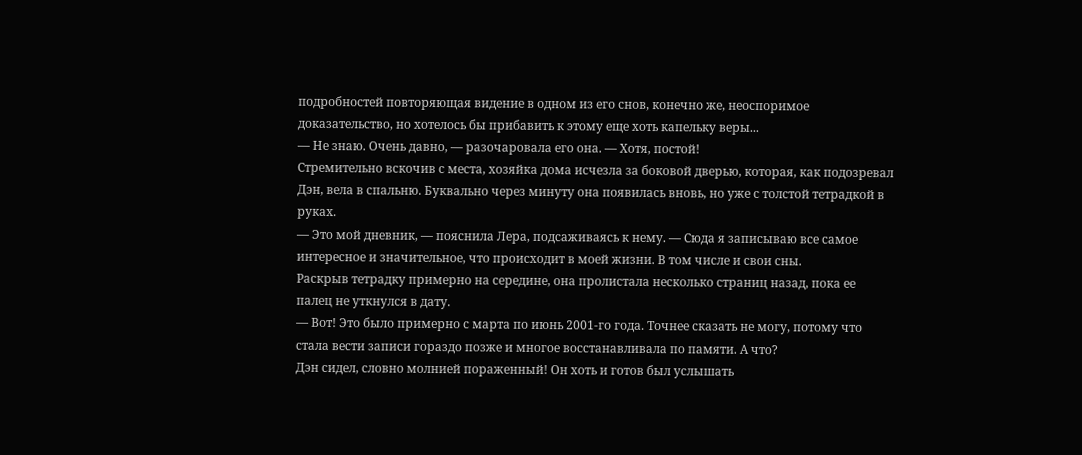подробностей повторяющая видение в одном из его снов, конечно же, неоспоримое доказательство, но хотелось бы прибавить к этому еще хоть капельку веры...
— Не знаю. Очень давно, — разочаровала его она. — Хотя, постой!
Стремительно вскочив с места, хозяйка дома исчезла за боковой дверью, которая, как подозревал Дэн, вела в спальню. Буквально через минуту она появилась вновь, но уже с толстой тетрадкой в руках.
— Это мой дневник, — пояснила Лера, подсаживаясь к нему. — Сюда я записываю все самое интересное и значительное, что происходит в моей жизни. В том числе и свои сны.
Раскрыв тетрадку примерно на середине, она пролистала несколько страниц назад, пока ее палец не уткнулся в дату.
— Вот! Это было примерно с марта по июнь 2001-го года. Точнее сказать не могу, потому что стала вести записи гораздо позже и многое восстанавливала по памяти. А что?
Дэн сидел, словно молнией пораженный! Он хоть и готов был услышать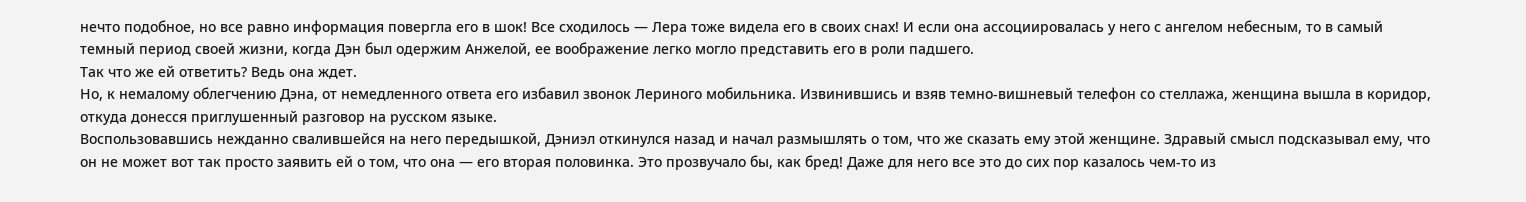нечто подобное, но все равно информация повергла его в шок! Все сходилось — Лера тоже видела его в своих снах! И если она ассоциировалась у него с ангелом небесным, то в самый темный период своей жизни, когда Дэн был одержим Анжелой, ее воображение легко могло представить его в роли падшего.
Так что же ей ответить? Ведь она ждет.
Но, к немалому облегчению Дэна, от немедленного ответа его избавил звонок Лериного мобильника. Извинившись и взяв темно-вишневый телефон со стеллажа, женщина вышла в коридор, откуда донесся приглушенный разговор на русском языке.
Воспользовавшись нежданно свалившейся на него передышкой, Дэниэл откинулся назад и начал размышлять о том, что же сказать ему этой женщине. Здравый смысл подсказывал ему, что он не может вот так просто заявить ей о том, что она — его вторая половинка. Это прозвучало бы, как бред! Даже для него все это до сих пор казалось чем-то из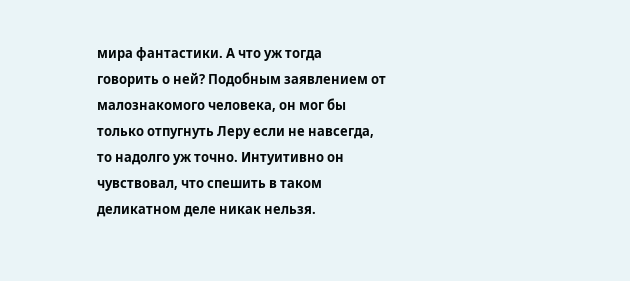мира фантастики. А что уж тогда говорить о ней? Подобным заявлением от малознакомого человека, он мог бы только отпугнуть Леру если не навсегда, то надолго уж точно. Интуитивно он чувствовал, что спешить в таком деликатном деле никак нельзя.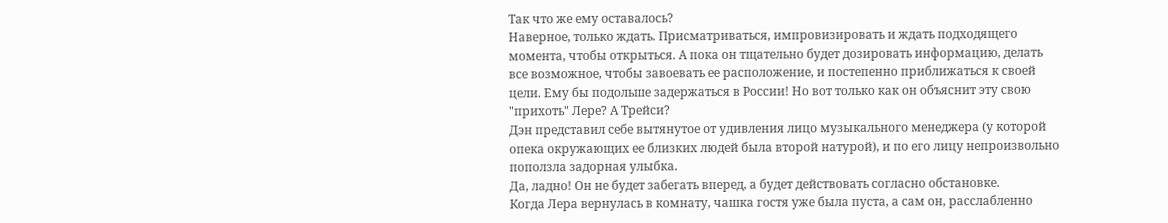Так что же ему оставалось?
Наверное, только ждать. Присматриваться, импровизировать и ждать подходящего момента, чтобы открыться. А пока он тщательно будет дозировать информацию, делать все возможное, чтобы завоевать ее расположение, и постепенно приближаться к своей цели. Ему бы подольше задержаться в России! Но вот только как он объяснит эту свою "прихоть" Лере? А Трейси?
Дэн представил себе вытянутое от удивления лицо музыкального менеджера (у которой опека окружающих ее близких людей была второй натурой), и по его лицу непроизвольно поползла задорная улыбка.
Да, ладно! Он не будет забегать вперед, а будет действовать согласно обстановке.
Когда Лера вернулась в комнату, чашка гостя уже была пуста, а сам он, расслабленно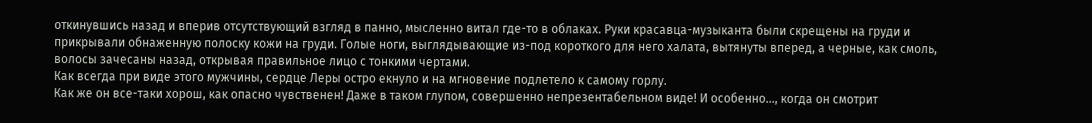откинувшись назад и вперив отсутствующий взгляд в панно, мысленно витал где-то в облаках. Руки красавца-музыканта были скрещены на груди и прикрывали обнаженную полоску кожи на груди. Голые ноги, выглядывающие из-под короткого для него халата, вытянуты вперед, а черные, как смоль, волосы зачесаны назад, открывая правильное лицо с тонкими чертами.
Как всегда при виде этого мужчины, сердце Леры остро екнуло и на мгновение подлетело к самому горлу.
Как же он все-таки хорош, как опасно чувственен! Даже в таком глупом, совершенно непрезентабельном виде! И особенно..., когда он смотрит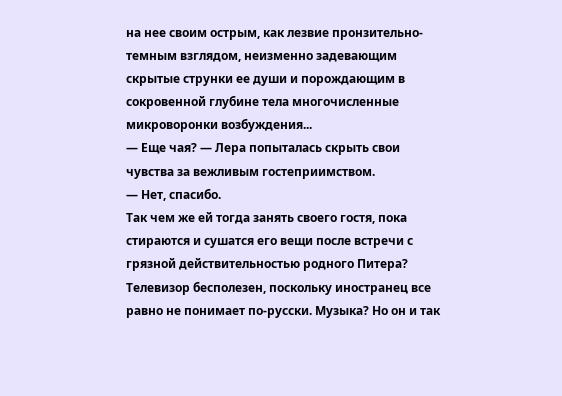на нее своим острым, как лезвие пронзительно-темным взглядом, неизменно задевающим скрытые струнки ее души и порождающим в сокровенной глубине тела многочисленные микроворонки возбуждения...
— Еще чая? — Лера попыталась скрыть свои чувства за вежливым гостеприимством.
— Нет, спасибо.
Так чем же ей тогда занять своего гостя, пока стираются и сушатся его вещи после встречи с грязной действительностью родного Питера? Телевизор бесполезен, поскольку иностранец все равно не понимает по-русски. Музыка? Но он и так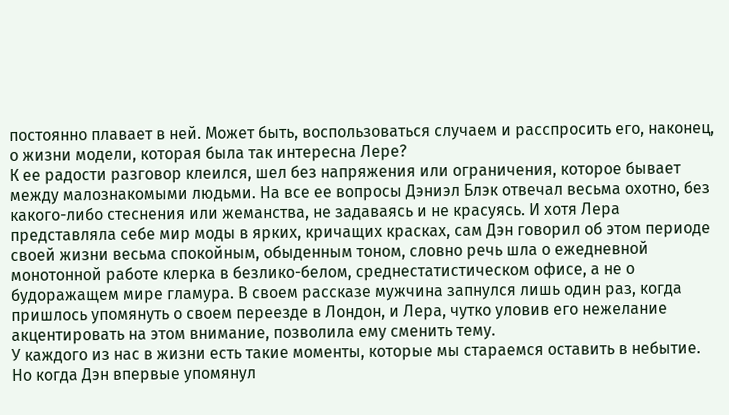постоянно плавает в ней. Может быть, воспользоваться случаем и расспросить его, наконец, о жизни модели, которая была так интересна Лере?
К ее радости разговор клеился, шел без напряжения или ограничения, которое бывает между малознакомыми людьми. На все ее вопросы Дэниэл Блэк отвечал весьма охотно, без какого-либо стеснения или жеманства, не задаваясь и не красуясь. И хотя Лера представляла себе мир моды в ярких, кричащих красках, сам Дэн говорил об этом периоде своей жизни весьма спокойным, обыденным тоном, словно речь шла о ежедневной монотонной работе клерка в безлико-белом, среднестатистическом офисе, а не о будоражащем мире гламура. В своем рассказе мужчина запнулся лишь один раз, когда пришлось упомянуть о своем переезде в Лондон, и Лера, чутко уловив его нежелание акцентировать на этом внимание, позволила ему сменить тему.
У каждого из нас в жизни есть такие моменты, которые мы стараемся оставить в небытие.
Но когда Дэн впервые упомянул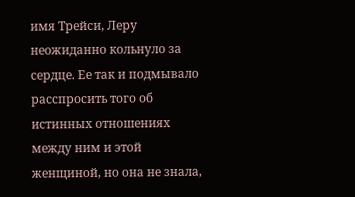имя Трейси, Леру неожиданно кольнуло за сердце. Ее так и подмывало расспросить того об истинных отношениях между ним и этой женщиной, но она не знала,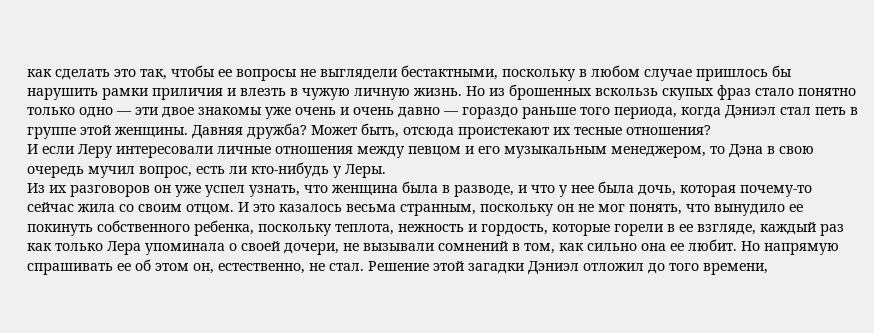как сделать это так, чтобы ее вопросы не выглядели бестактными, поскольку в любом случае пришлось бы нарушить рамки приличия и влезть в чужую личную жизнь. Но из брошенных вскользь скупых фраз стало понятно только одно — эти двое знакомы уже очень и очень давно — гораздо раньше того периода, когда Дэниэл стал петь в группе этой женщины. Давняя дружба? Может быть, отсюда проистекают их тесные отношения?
И если Леру интересовали личные отношения между певцом и его музыкальным менеджером, то Дэна в свою очередь мучил вопрос, есть ли кто-нибудь у Леры.
Из их разговоров он уже успел узнать, что женщина была в разводе, и что у нее была дочь, которая почему-то сейчас жила со своим отцом. И это казалось весьма странным, поскольку он не мог понять, что вынудило ее покинуть собственного ребенка, поскольку теплота, нежность и гордость, которые горели в ее взгляде, каждый раз как только Лера упоминала о своей дочери, не вызывали сомнений в том, как сильно она ее любит. Но напрямую спрашивать ее об этом он, естественно, не стал. Решение этой загадки Дэниэл отложил до того времени,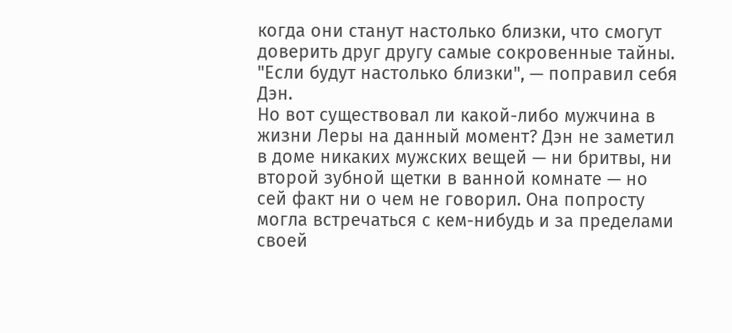когда они станут настолько близки, что смогут доверить друг другу самые сокровенные тайны.
"Если будут настолько близки", — поправил себя Дэн.
Но вот существовал ли какой-либо мужчина в жизни Леры на данный момент? Дэн не заметил в доме никаких мужских вещей — ни бритвы, ни второй зубной щетки в ванной комнате — но сей факт ни о чем не говорил. Она попросту могла встречаться с кем-нибудь и за пределами своей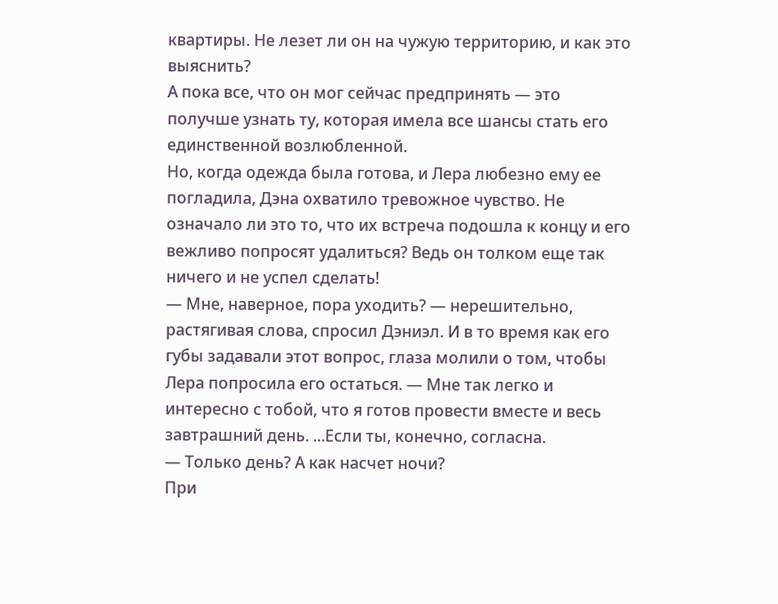квартиры. Не лезет ли он на чужую территорию, и как это выяснить?
А пока все, что он мог сейчас предпринять — это получше узнать ту, которая имела все шансы стать его единственной возлюбленной.
Но, когда одежда была готова, и Лера любезно ему ее погладила, Дэна охватило тревожное чувство. Не означало ли это то, что их встреча подошла к концу и его вежливо попросят удалиться? Ведь он толком еще так ничего и не успел сделать!
— Мне, наверное, пора уходить? — нерешительно, растягивая слова, спросил Дэниэл. И в то время как его губы задавали этот вопрос, глаза молили о том, чтобы Лера попросила его остаться. — Мне так легко и интересно с тобой, что я готов провести вместе и весь завтрашний день. ...Если ты, конечно, согласна.
— Только день? А как насчет ночи?
При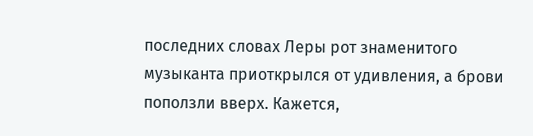последних словах Леры рот знаменитого музыканта приоткрылся от удивления, а брови поползли вверх. Кажется,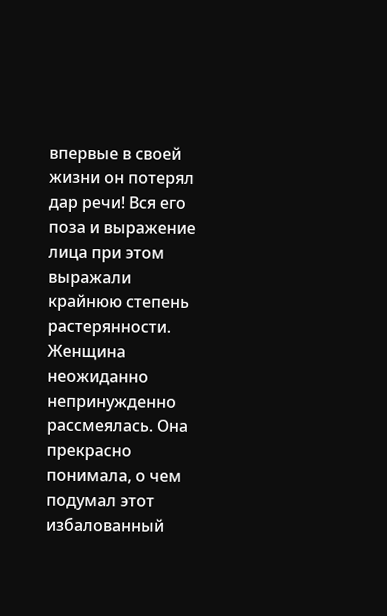впервые в своей жизни он потерял дар речи! Вся его поза и выражение лица при этом выражали крайнюю степень растерянности.
Женщина неожиданно непринужденно рассмеялась. Она прекрасно понимала, о чем подумал этот избалованный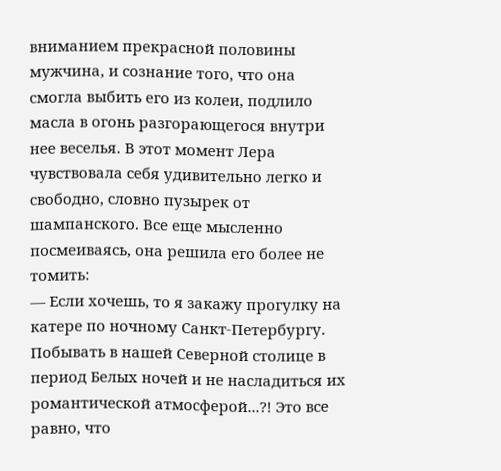вниманием прекрасной половины мужчина, и сознание того, что она смогла выбить его из колеи, подлило масла в огонь разгорающегося внутри нее веселья. В этот момент Лера чувствовала себя удивительно легко и свободно, словно пузырек от шампанского. Все еще мысленно посмеиваясь, она решила его более не томить:
— Если хочешь, то я закажу прогулку на катере по ночному Санкт-Петербургу. Побывать в нашей Северной столице в период Белых ночей и не насладиться их романтической атмосферой...?! Это все равно, что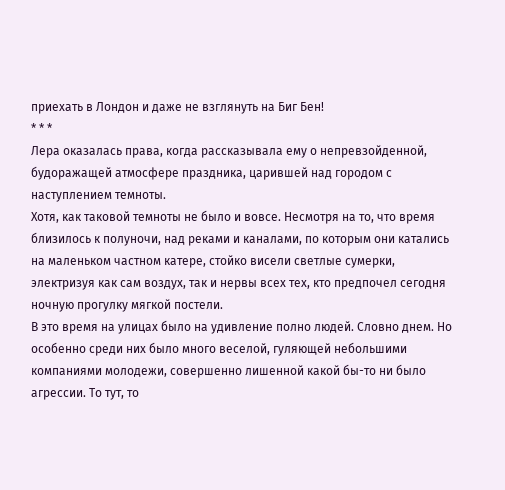приехать в Лондон и даже не взглянуть на Биг Бен!
* * *
Лера оказалась права, когда рассказывала ему о непревзойденной, будоражащей атмосфере праздника, царившей над городом с наступлением темноты.
Хотя, как таковой темноты не было и вовсе. Несмотря на то, что время близилось к полуночи, над реками и каналами, по которым они катались на маленьком частном катере, стойко висели светлые сумерки, электризуя как сам воздух, так и нервы всех тех, кто предпочел сегодня ночную прогулку мягкой постели.
В это время на улицах было на удивление полно людей. Словно днем. Но особенно среди них было много веселой, гуляющей небольшими компаниями молодежи, совершенно лишенной какой бы-то ни было агрессии. То тут, то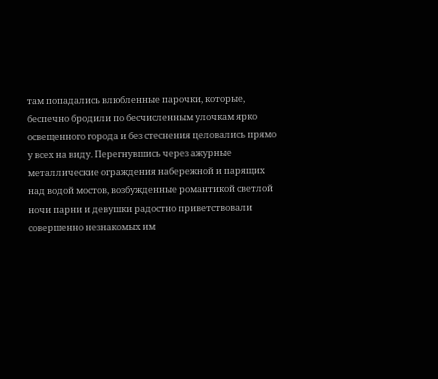там попадались влюбленные парочки, которые, беспечно бродили по бесчисленным улочкам ярко освещенного города и без стеснения целовались прямо у всех на виду. Перегнувшись через ажурные металлические ограждения набережной и парящих над водой мостов, возбужденные романтикой светлой ночи парни и девушки радостно приветствовали совершенно незнакомых им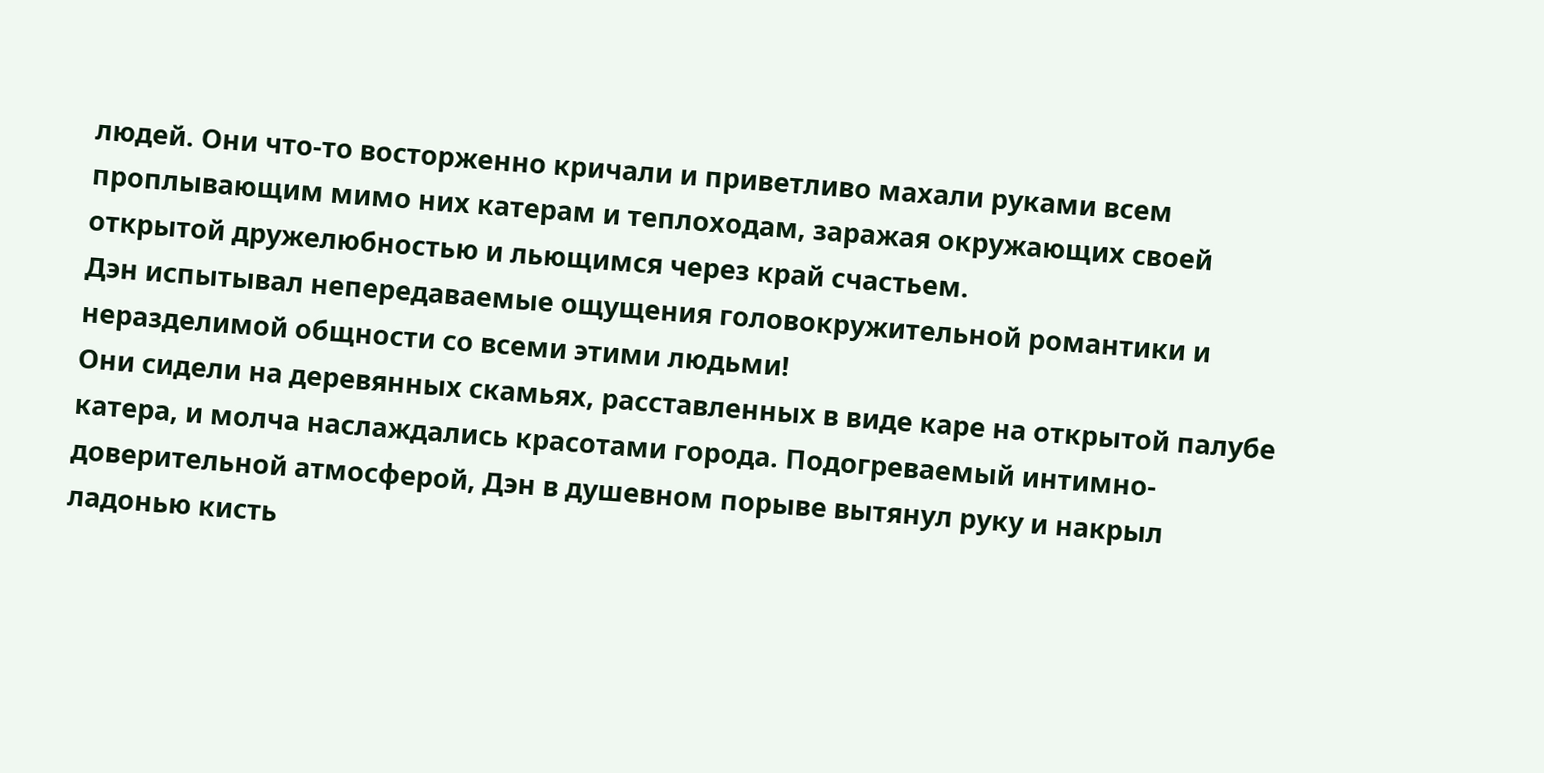людей. Они что-то восторженно кричали и приветливо махали руками всем проплывающим мимо них катерам и теплоходам, заражая окружающих своей открытой дружелюбностью и льющимся через край счастьем.
Дэн испытывал непередаваемые ощущения головокружительной романтики и неразделимой общности со всеми этими людьми!
Они сидели на деревянных скамьях, расставленных в виде каре на открытой палубе катера, и молча наслаждались красотами города. Подогреваемый интимно-доверительной атмосферой, Дэн в душевном порыве вытянул руку и накрыл ладонью кисть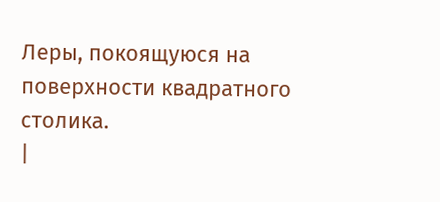Леры, покоящуюся на поверхности квадратного столика.
|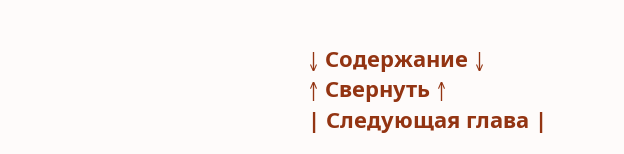↓ Содержание ↓
↑ Свернуть ↑
| Следующая глава |